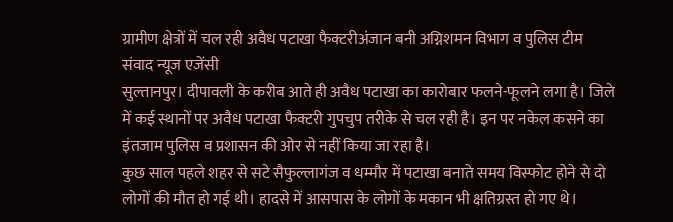ग्रामीण क्षेत्रों में चल रही अवैध पटाखा फैक्टरीअंजान बनी अग्निशमन विभाग व पुलिस टीम
संवाद न्यूज एजेंसी
सुल्तानपुर। दीपावली के करीब आते ही अवैध पटाखा का कारोबार फलने-फूलने लगा है। जिले में कई स्थानों पर अवैध पटाखा फैक्टरी गुपचुप तरीके से चल रही है। इन पर नकेल कसने का इंतजाम पुलिस व प्रशासन की ओर से नहीं किया जा रहा है।
कुछ साल पहले शहर से सटे सैफुल्लागंज व धम्मौर में पटाखा बनाते समय विस्फोट होने से दो लोगों की मौत हो गई थी। हादसे में आसपास के लोगों के मकान भी क्षतिग्रस्त हो गए थे।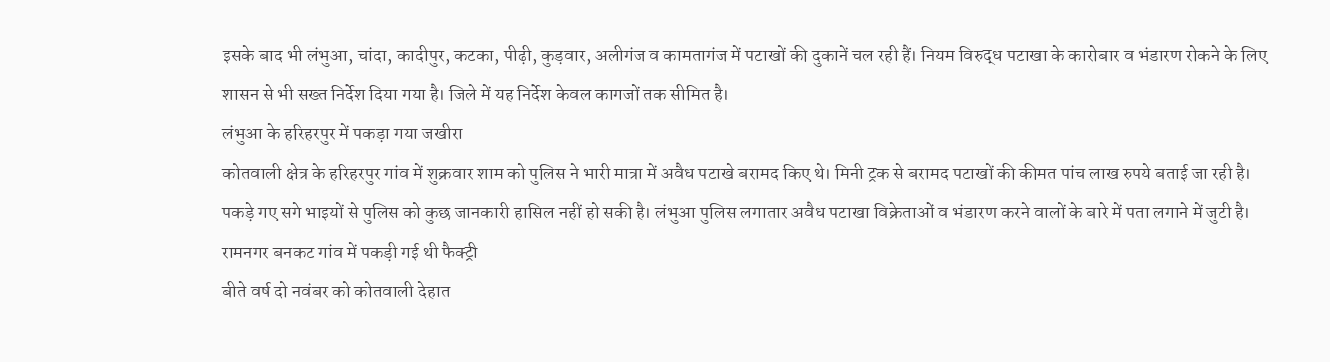इसके बाद भी लंभुआ, चांदा, कादीपुर, कटका, पीढ़ी, कुड़वार, अलीगंज व कामतागंज में पटाखों की दुकानें चल रही हैं। नियम विरुद्ध पटाखा के कारोबार व भंडारण रोकने के लिए शासन से भी सख्त निर्देश दिया गया है। जिले में यह निर्देश केवल कागजों तक सीमित है।
लंभुआ के हरिहरपुर में पकड़ा गया जखीरा
कोतवाली क्षेत्र के हरिहरपुर गांव में शुक्रवार शाम को पुलिस ने भारी मात्रा में अवैध पटाखे बरामद किए थे। मिनी ट्रक से बरामद पटाखों की कीमत पांच लाख रुपये बताई जा रही है। पकड़े गए सगे भाइयों से पुलिस को कुछ जानकारी हासिल नहीं हो सकी है। लंभुआ पुलिस लगातार अवैध पटाखा विक्रेताओं व भंडारण करने वालों के बारे में पता लगाने में जुटी है।
रामनगर बनकट गांव में पकड़ी गई थी फैक्ट्री
बीते वर्ष दो नवंबर को कोतवाली देहात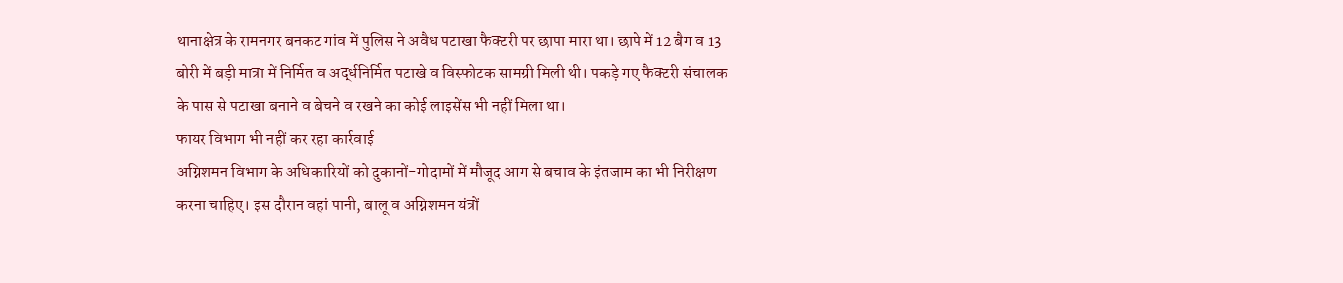थानाक्षेत्र के रामनगर बनकट गांव में पुलिस ने अवैध पटाखा फैक्टरी पर छापा मारा था। छापे में 12 बैग व 13 बोरी में बड़ी मात्रा में निर्मित व अर्द्धनिर्मित पटाखे व विस्फोटक सामग्री मिली थी। पकड़े गए फैक्टरी संचालक के पास से पटाखा बनाने व बेचने व रखने का कोई लाइसेंस भी नहीं मिला था।
फायर विभाग भी नहीं कर रहा कार्रवाई
अग्निशमन विभाग के अधिकारियों को दुकानों-गोदामों में मौजूद आग से बचाव के इंतजाम का भी निरीक्षण करना चाहिए। इस दौरान वहां पानी, बालू व अग्निशमन यंत्रों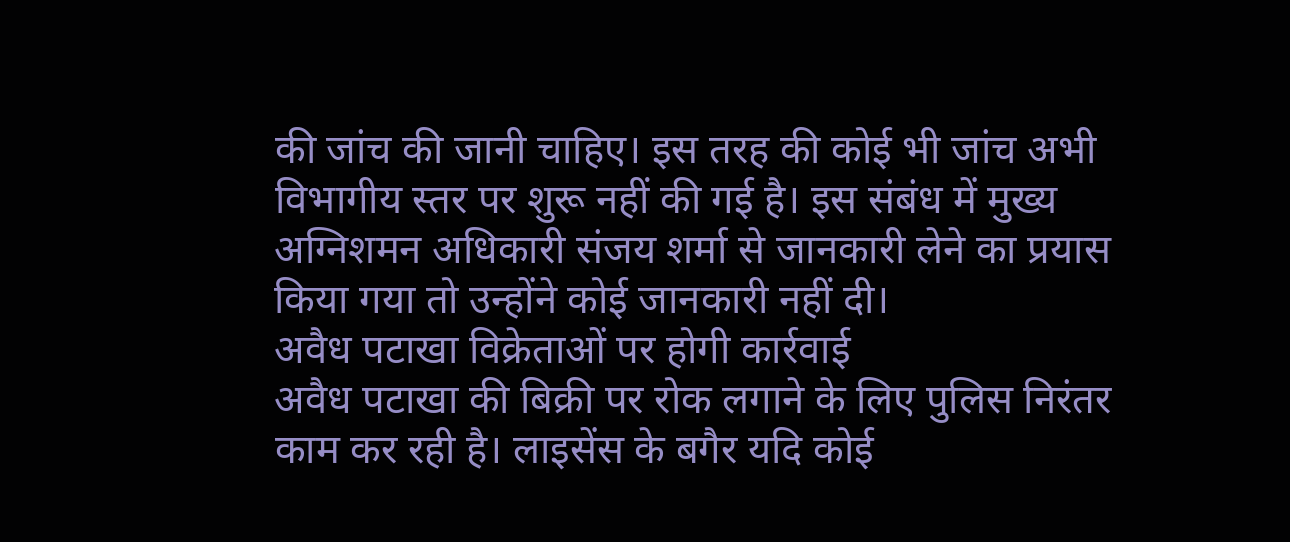की जांच की जानी चाहिए। इस तरह की कोई भी जांच अभी विभागीय स्तर पर शुरू नहीं की गई है। इस संबंध में मुख्य अग्निशमन अधिकारी संजय शर्मा से जानकारी लेने का प्रयास किया गया तो उन्होंने कोई जानकारी नहीं दी।
अवैध पटाखा विक्रेताओं पर होगी कार्रवाई
अवैध पटाखा की बिक्री पर रोक लगाने के लिए पुलिस निरंतर काम कर रही है। लाइसेंस के बगैर यदि कोई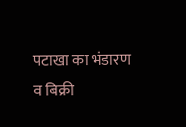पटाखा का भंडारण व बिक्री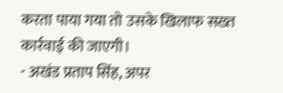करता पाया गया तो उसके खिलाफ सख्त कार्रवाई की जाएगी।
- अखंड प्रताप सिंह, अपर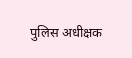पुलिस अधीक्षक